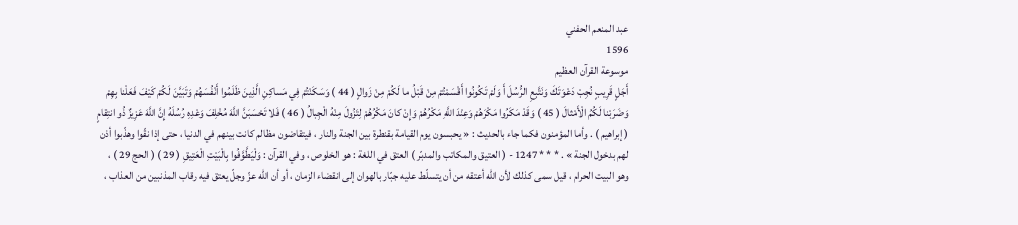عبد المنعم الحفني
1596
موسوعة القرآن العظيم
أَجَلٍ قَرِيبٍ نُجِبْ دَعْوَتَكَ وَنَتَّبِعِ الرُّسُلَ أَ وَلَمْ تَكُونُوا أَقْسَمْتُمْ مِنْ قَبْلُ ما لَكُمْ مِنْ زَوالٍ ( 44 ) وَسَكَنْتُمْ فِي مَساكِنِ الَّذِينَ ظَلَمُوا أَنْفُسَهُمْ وَتَبَيَّنَ لَكُمْ كَيْفَ فَعَلْنا بِهِمْ وَضَرَبْنا لَكُمُ الْأَمْثالَ ( 45 ) وَقَدْ مَكَرُوا مَكْرَهُمْ وَعِنْدَ اللَّهِ مَكْرُهُمْ وَإِنْ كانَ مَكْرُهُمْ لِتَزُولَ مِنْهُ الْجِبالُ ( 46 ) فَلا تَحْسَبَنَّ اللَّهَ مُخْلِفَ وَعْدِهِ رُسُلَهُ إِنَّ اللَّهَ عَزِيزٌ ذُو انتِقامٍ ( إبراهيم ) . وأما المؤمنون فكما جاء بالحديث : « يحبسون يوم القيامة بقنطرة بين الجنة والنار ، فيتقاضون مظالم كانت بينهم في الدنيا ، حتى إذا نقّوا وهذّبوا أذن لهم بدخول الجنة » . * * * 1247 - ( العتيق والمكاتب والمدبّر ) العتق في اللغة : هو الخلوص ، وفي القرآن : وَلْيَطَّوَّفُوا بِالْبَيْتِ الْعَتِيقِ ( 29 ) ( الحج 29 ) ، وهو البيت الحرام ، قيل سمى كذلك لأن اللّه أعتقه من أن يتسلّط عليه جبّار بالهوان إلى انقضاء الزمان ، أو أن اللّه عزّ وجلّ يعتق فيه رقاب المذنبين من العذاب ،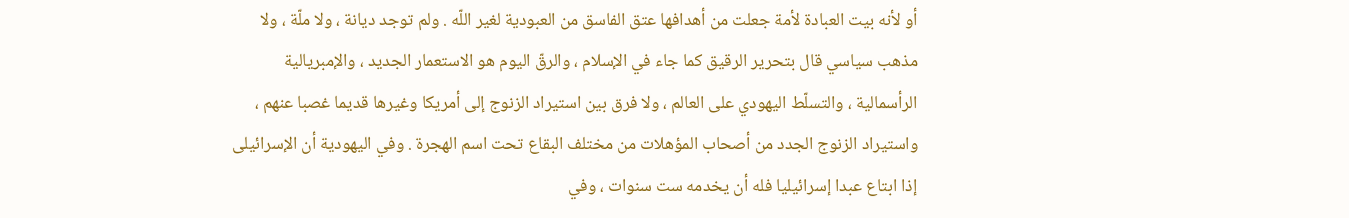أو لأنه بيت العبادة لأمة جعلت من أهدافها عتق الفاسق من العبودية لغير اللّه . ولم توجد ديانة ، ولا ملّة ، ولا مذهب سياسي قال بتحرير الرقيق كما جاء في الإسلام ، والرقّ اليوم هو الاستعمار الجديد ، والإمبريالية الرأسمالية ، والتسلّط اليهودي على العالم ، ولا فرق بين استيراد الزنوج إلى أمريكا وغيرها قديما غصبا عنهم ، واستيراد الزنوج الجدد من أصحاب المؤهلات من مختلف البقاع تحت اسم الهجرة . وفي اليهودية أن الإسرائيلى إذا ابتاع عبدا إسرائيليا فله أن يخدمه ست سنوات ، وفي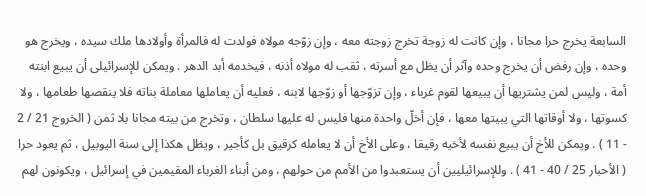السابعة يخرج حرا مجانا ، وإن كانت له زوجة تخرج زوجته معه ، وإن زوّجه مولاه فولدت له فالمرأة وأولادها ملك سيده ، ويخرج هو وحده ، وإن رفض أن يخرج وحده وآثر أن يظل مع أسرته ، ثقب له مولاه أذنه ، فيخدمه أبد الدهر . ويمكن للإسرائيلى أن يبيع ابنته أمة ، وليس لمن يشتريها أن يبيعها لقوم غرباء ، وإن تزوّجها أو زوّجها لابنه ، فعليه أن يعاملها معاملة بناته فلا ينقصها طعامها ، ولا كسوتها ، ولا أوقاتها التي يبيتها معها ، فإن أخلّ واحدة منها فليس له عليها سلطان ، وتخرج من بيته مجانا بلا ثمن ( الخروج 21 / 2 - 11 ) . ويمكن للأخ أن يبيع نفسه لأخيه رقيقا ، وعلى الأخ أن لا يعامله كرقيق بل كأجير ، ويظل هكذا إلى سنة اليوبيل ، ثم يعود حرا ( الأحبار 25 / 40 - 41 ) . وللإسرائيليين أن يستعبدوا من الأمم من حولهم ، ومن أبناء الغرباء المقيمين في إسرائيل ، ويكونون لهم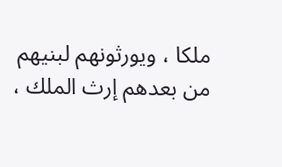ملكا ، ويورثونهم لبنيهم من بعدهم إرث الملك ،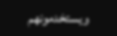ويستخدمونهم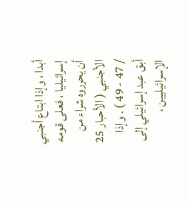أبدا ، وإذا ابتاع أجنبي إسرائيليا ، فعلى قومه أن يحرروه شراء من الأجنبي ( الأحبار 25 / 47 - 49 ) . وإذا أبق عبد إسرائيلي إلى الإسرائيليين ،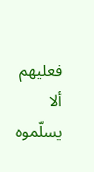فعليهم ألا يسلّموه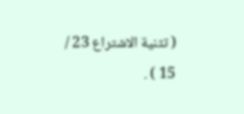( تثنية الاشتراع 23 / 15 ) .